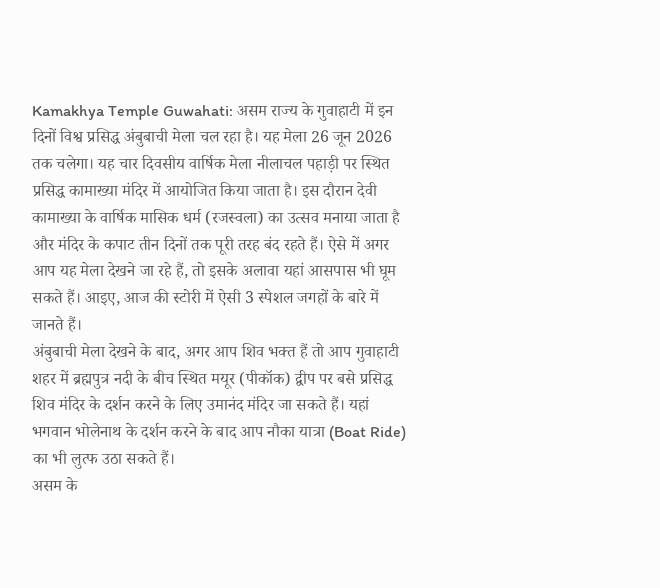Kamakhya Temple Guwahati: असम राज्य के गुवाहाटी में इन दिनों विश्व प्रसिद्ध अंबुबाची मेला चल रहा है। यह मेला 26 जून 2026 तक चलेगा। यह चार दिवसीय वार्षिक मेला नीलाचल पहाड़ी पर स्थित प्रसिद्ध कामाख्या मंदिर में आयोजित किया जाता है। इस दौरान देवी कामाख्या के वार्षिक मासिक धर्म (रजस्वला) का उत्सव मनाया जाता है और मंदिर के कपाट तीन दिनों तक पूरी तरह बंद रहते हैं। ऐसे में अगर आप यह मेला देखने जा रहे हैं, तो इसके अलावा यहां आसपास भी घूम सकते हैं। आइए, आज की स्टोरी में ऐसी 3 स्पेशल जगहों के बारे में जानते हैं।
अंबुबाची मेला देखने के बाद, अगर आप शिव भक्त हैं तो आप गुवाहाटी शहर में ब्रह्मपुत्र नदी के बीच स्थित मयूर (पीकॉक) द्वीप पर बसे प्रसिद्ध शिव मंदिर के दर्शन करने के लिए उमानंद मंदिर जा सकते हैं। यहां भगवान भोलेनाथ के दर्शन करने के बाद आप नौका यात्रा (Boat Ride) का भी लुत्फ उठा सकते हैं।
असम के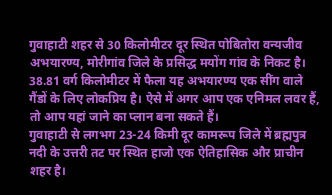गुवाहाटी शहर से 30 किलोमीटर दूर स्थित पोबितोरा वन्यजीव अभयारण्य, मोरीगांव जिले के प्रसिद्ध मयोंग गांव के निकट है। 38.81 वर्ग किलोमीटर में फैला यह अभयारण्य एक सींग वाले गैंडों के लिए लोकप्रिय है। ऐसे में अगर आप एक एनिमल लवर हैं, तो आप यहां जाने का प्लान बना सकते हैं।
गुवाहाटी से लगभग 23-24 किमी दूर कामरूप जिले में ब्रह्मपुत्र नदी के उत्तरी तट पर स्थित हाजो एक ऐतिहासिक और प्राचीन शहर है।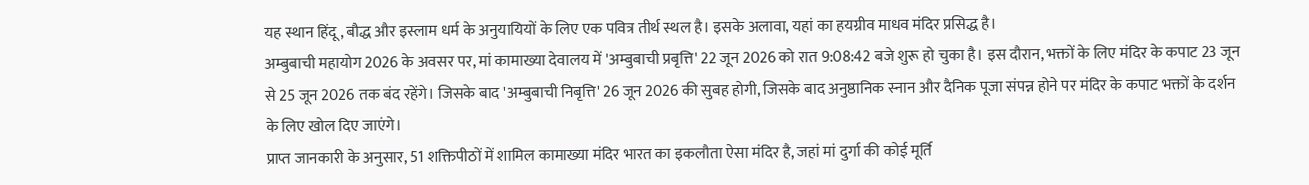यह स्थान हिंदू, बौद्ध और इस्लाम धर्म के अनुयायियों के लिए एक पवित्र तीर्थ स्थल है। इसके अलावा, यहां का हयग्रीव माधव मंदिर प्रसिद्ध है।
अम्बुबाची महायोग 2026 के अवसर पर, मां कामाख्या देवालय में 'अम्बुबाची प्रबृत्ति' 22 जून 2026 को रात 9:08:42 बजे शुरू हो चुका है। इस दौरान, भक्तों के लिए मंदिर के कपाट 23 जून से 25 जून 2026 तक बंद रहेंगे। जिसके बाद 'अम्बुबाची निबृत्ति' 26 जून 2026 की सुबह होगी, जिसके बाद अनुष्ठानिक स्नान और दैनिक पूजा संपन्न होने पर मंदिर के कपाट भक्तों के दर्शन के लिए खोल दिए जाएंगे।
प्राप्त जानकारी के अनुसार, 51 शक्तिपीठों में शामिल कामाख्या मंदिर भारत का इकलौता ऐसा मंदिर है, जहां मां दुर्गा की कोई मूर्ति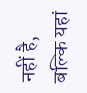नहीं है, बल्कि यहां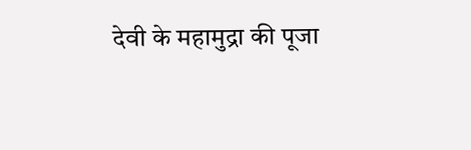देवी के महामुद्रा की पूजा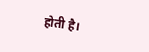होती है।